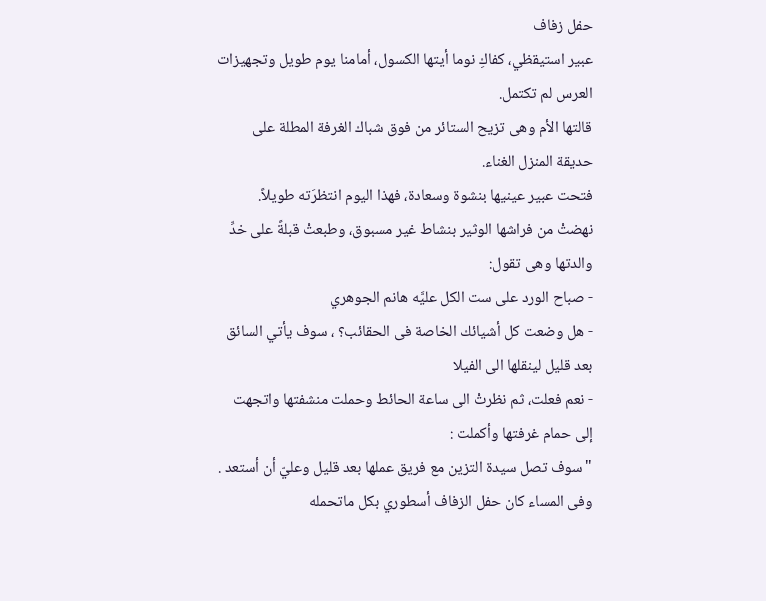حفل زفاف
عبير استيقظي، كفاكِ نوما أيتها الكسول، أمامنا يوم طويل وتجهيزات العرس لم تكتمل.
قالتها الأم وهى تزيح الستائر من فوق شباك الغرفة المطلة على حديقة المنزل الغناء.
فتحت عبير عينيها بنشوة وسعادة، فهذا اليوم انتظرَته طويلاً.
نهضتْ من فراشها الوثير بنشاط غير مسبوق، وطبعتْ قبلةً على خدِّ والدتها وهى تقول:
- صباح الورد على ست الكل عليَّه هانم الجوهري
- هل وضعت كل أشيائك الخاصة فى الحقائب؟ ، سوف يأتي السائق بعد قليل لينقلها الى الفيلا
- نعم فعلت، ثم نظرتْ الى ساعة الحائط وحملت منشفتها واتجهت إلى حمام غرفتها وأكملت :
"سوف تصل سيدة التزين مع فريق عملها بعد قليل وعليّ أن أستعد .
وفى المساء كان حفل الزفاف أسطوري بكل ماتحمله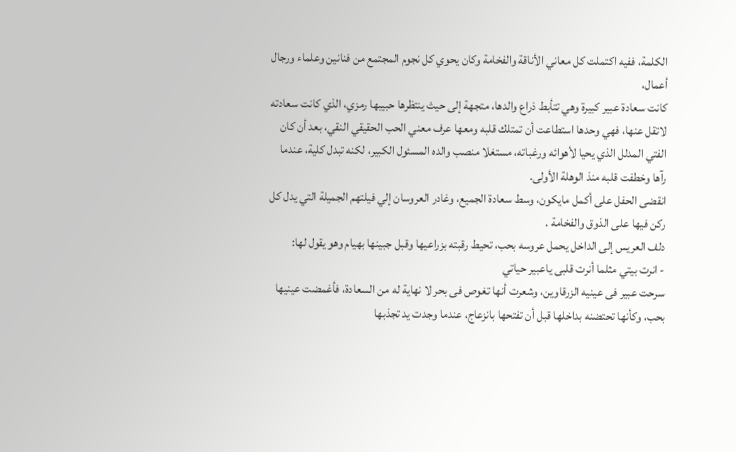الكلمة، ففيه اكتملت كل معاني الأناقة والفخامة وكان يحوي كل نجوم المجتمع من فنانين وعلماء ورجال أعمال،
كانت سعادة عبير كبيرة وهي تتأبط ذراع والدها، متجهة إلى حيث ينتظرها حبيبها رمزي، الذي كانت سعادته لاتقل عنها، فهي وحدها استطاعت أن تمتلك قلبه ومعها عرف معني الحب الحقيقي النقي، بعد أن كان الفتي المدلل الذي يحيا لأهوائه ورغباته، مستغلا منصب والده المسئول الكبير، لكنه تبدل كلية، عندما رآها وخطفت قلبه منذ الوهلة الأولى.
انقضى الحفل على أكمل مايكون، وسط سعادة الجميع، وغادر العروسان إلي فيلتهم الجميلة التي يدل كل ركن فيها على الذوق والفخامة .
دلف العريس إلى الداخل يحمل عروسه بحب، تحيط رقبته بزراعيها وقبل جبينها بهيام وهو يقول لها:
- انرت بيتي مثلما أنرت قلبى ياعبير حياتي
سرحت عبير فى عينيه الزرقاوين، وشعرت أنها تغوص فى بحر لا نهاية له من السعادة، فأغمضت عينيها بحب، وكأنها تحتضنه بداخلها قبل أن تفتحها بانزعاج، عندما وجدت يد تجذبها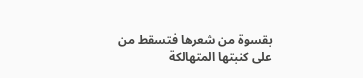بقسوة من شعرها فتسقط من على كنبتها المتهالكة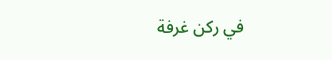في ركن غرفة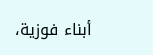أبناء فوزية،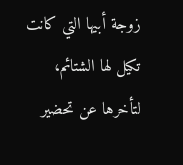زوجة أبيها التي كانت تكيل لها الشتائم، لتأخرها عن تحضير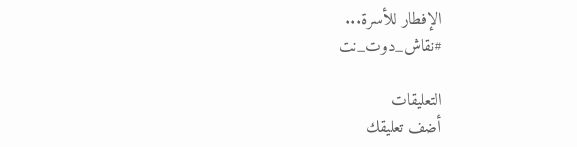الإفطار للأسرة...
#نقاش_دوت_نت

التعليقات
أضف تعليقك